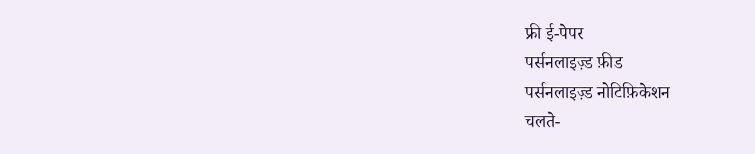फ्री ई-पेपर
पर्सनलाइज़्ड फ़ीड
पर्सनलाइज़्ड नोटिफ़िकेशन
चलते-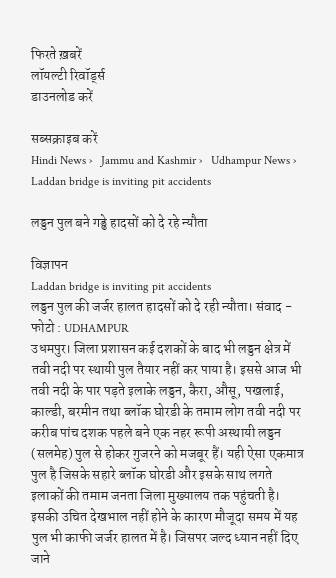फिरते ख़बरें
लॉयल्टी रिवॉर्ड्स
डाउनलोड करें

सब्सक्राइब करें
Hindi News ›   Jammu and Kashmir ›   Udhampur News ›   Laddan bridge is inviting pit accidents

लड्डन पुल बने गड्ढे हादसों को दे रहे न्यौता

विज्ञापन
Laddan bridge is inviting pit accidents
लड्डन पुल की जर्जर हालत हादसों को दे रही न्यौता। संवाद - फोटो : UDHAMPUR
उधमपुर। जिला प्रशासन कई दशकों के बाद भी लड्डन क्षेत्र में तवी नदी पर स्थायी पुल तैयार नहीं कर पाया है। इससे आज भी तवी नदी के पार पड़ते इलाके लड्डन, कैरा, औसू, पखलाई, काल्डी, बरमीन तथा ब्लॉक घोरडी के तमाम लोग तवी नदी पर करीब पांच दशक पहले बने एक नहर रूपी अस्थायी लड्डन (सलमेह) पुल से होकर गुजरने को मजबूर हैं। यही ऐसा एकमात्र पुल है जिसके सहारे ब्लॉक घोरडी और इसके साथ लगते इलाकों की तमाम जनता जिला मुख्यालय तक पहुंचती है। इसकी उचित देखभाल नहीं होने के कारण मौजूदा समय में यह पुल भी काफी जर्जर हालत में है। जिसपर जल्द ध्यान नहीं दिए जाने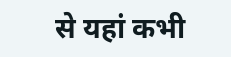से यहां कभी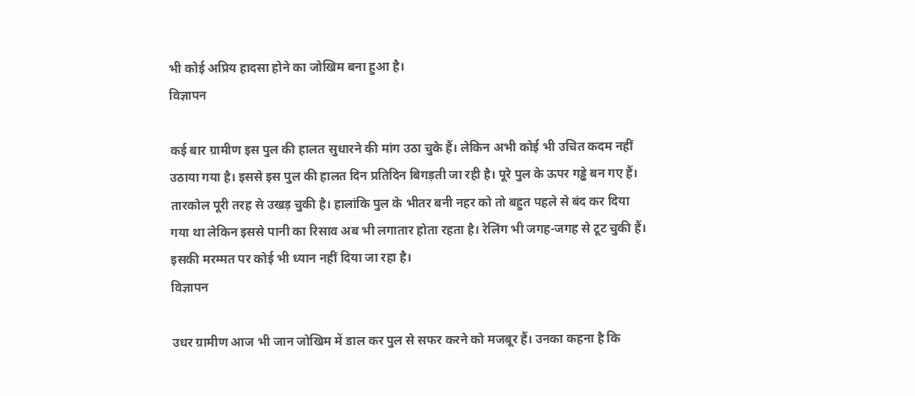भी कोई अप्रिय हादसा होने का जोखिम बना हुआ है।
विज्ञापन

कई बार ग्रामीण इस पुल की हालत सुधारने की मांग उठा चुके हैं। लेकिन अभी कोई भी उचित कदम नहीं उठाया गया है। इससे इस पुल की हालत दिन प्रतिदिन बिगड़ती जा रही है। पूरे पुल के ऊपर गड्ढे बन गए हैं। तारकोल पूरी तरह से उखड़ चुकी है। हालांकि पुल के भीतर बनी नहर को तो बहुत पहले से बंद कर दिया गया था लेकिन इससे पानी का रिसाव अब भी लगातार होता रहता है। रेलिंग भी जगह-जगह से टूट चुकी हैं। इसकी मरम्मत पर कोई भी ध्यान नहीं दिया जा रहा है।
विज्ञापन

उधर ग्रामीण आज भी जान जोखिम में डाल कर पुल से सफर करने को मजबूर हैं। उनका कहना है कि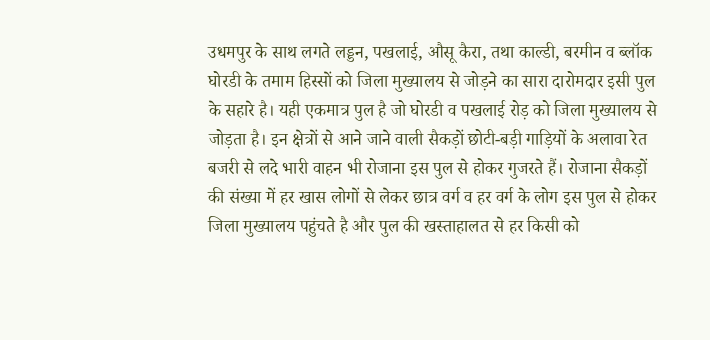उधमपुर के साथ लगते लड्डन, पखलाई, औसू कैरा, तथा काल्डी, बरमीन व ब्लॉक घोरडी के तमाम हिस्सों को जिला मुख्यालय से जोड़ने का सारा दारोमदार इसी पुल के सहारे है। यही एकमात्र पुल है जो घोरडी व पखलाई रोड़ को जिला मुख्यालय से जोड़ता है। इन क्षेत्रों से आने जाने वाली सैकड़ों छोटी-बड़ी गाड़ियों के अलावा रेत बजरी से लदे भारी वाहन भी रोजाना इस पुल से होकर गुजरते हैं। रोजाना सैकड़ों की संख्या में हर खास लोगों से लेकर छात्र वर्ग व हर वर्ग के लोग इस पुल से होकर जिला मुख्यालय पहुंचते है और पुल की खस्ताहालत से हर किसी को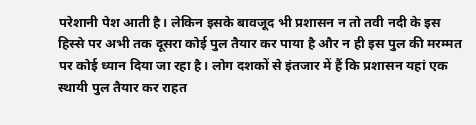परेशानी पेश आती है। लेकिन इसके बावजूद भी प्रशासन न तो तवी नदी के इस हिस्से पर अभी तक दूसरा कोई पुल तैयार कर पाया है और न ही इस पुल की मरम्मत पर कोई ध्यान दिया जा रहा है। लोग दशकों से इंतजार में हैं कि प्रशासन यहां एक स्थायी पुल तैयार कर राहत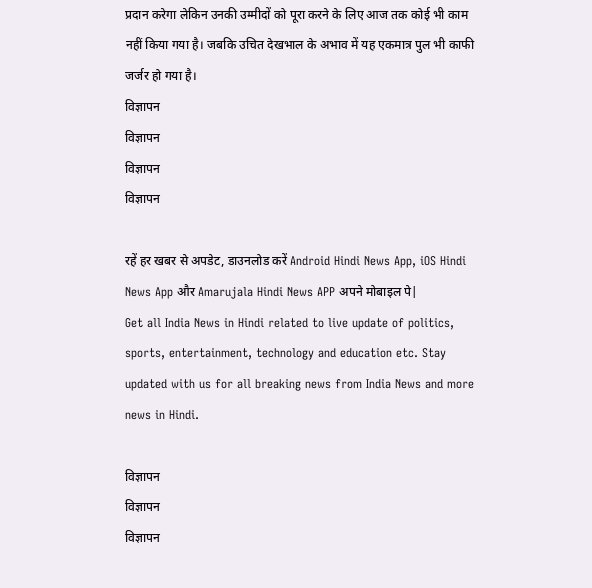प्रदान करेगा लेकिन उनकी उम्मीदों को पूरा करने के लिए आज तक कोई भी काम नहीं किया गया है। जबकि उचित देखभाल के अभाव में यह एकमात्र पुल भी काफी जर्जर हो गया है।
विज्ञापन
विज्ञापन
विज्ञापन
विज्ञापन

रहें हर खबर से अपडेट, डाउनलोड करें Android Hindi News App, iOS Hindi News App और Amarujala Hindi News APP अपने मोबाइल पे|
Get all India News in Hindi related to live update of politics, sports, entertainment, technology and education etc. Stay updated with us for all breaking news from India News and more news in Hindi.

विज्ञापन
विज्ञापन
विज्ञापन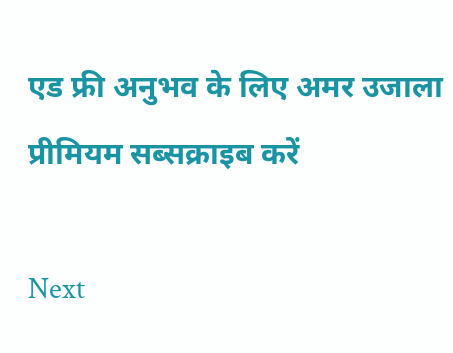एड फ्री अनुभव के लिए अमर उजाला प्रीमियम सब्सक्राइब करें

Next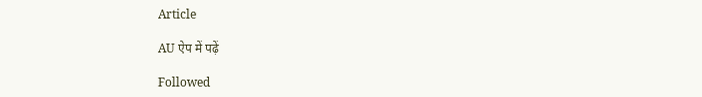Article

AU ऐप में पढ़ें

Followed